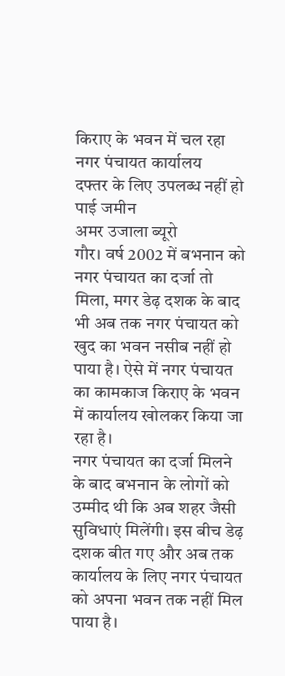किराए के भवन में चल रहा नगर पंचायत कार्यालय
दफ्तर के लिए उपलब्ध नहीं हो पाई जमीन
अमर उजाला ब्यूरो
गौर। वर्ष 2002 में बभनान को नगर पंचायत का दर्जा तो मिला, मगर डेढ़ दशक के बाद भी अब तक नगर पंचायत को खुद का भवन नसीब नहीं हो पाया है। ऐसे में नगर पंचायत का कामकाज किराए के भवन में कार्यालय खोलकर किया जा रहा है।
नगर पंचायत का दर्जा मिलने के बाद बभनान के लोगों को उम्मीद थी कि अब शहर जैसी सुविधाएं मिलेंगी। इस बीच डेढ़ दशक बीत गए और अब तक कार्यालय के लिए नगर पंचायत को अपना भवन तक नहीं मिल पाया है।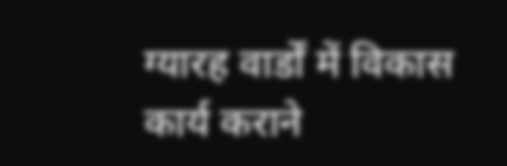ग्यारह वार्डों में विकास कार्य कराने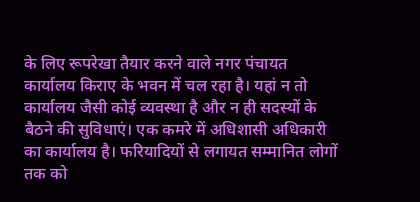के लिए रूपरेखा तैयार करने वाले नगर पंचायत कार्यालय किराए के भवन में चल रहा है। यहां न तो कार्यालय जैसी कोई व्यवस्था है और न ही सदस्यों के बैठने की सुविधाएं। एक कमरे में अधिशासी अधिकारी का कार्यालय है। फरियादियों से लगायत सम्मानित लोगों तक को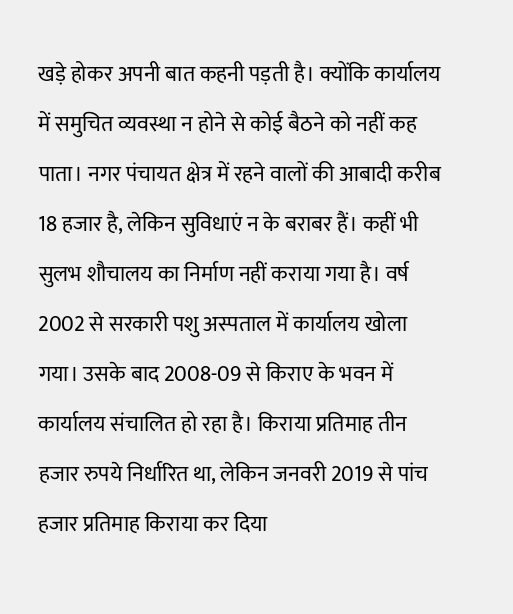खड़े होकर अपनी बात कहनी पड़ती है। क्योंकि कार्यालय में समुचित व्यवस्था न होने से कोई बैठने को नहीं कह पाता। नगर पंचायत क्षेत्र में रहने वालों की आबादी करीब 18 हजार है, लेकिन सुविधाएं न के बराबर हैं। कहीं भी सुलभ शौचालय का निर्माण नहीं कराया गया है। वर्ष 2002 से सरकारी पशु अस्पताल में कार्यालय खोला गया। उसके बाद 2008-09 से किराए के भवन में कार्यालय संचालित हो रहा है। किराया प्रतिमाह तीन हजार रुपये निर्धारित था, लेकिन जनवरी 2019 से पांच हजार प्रतिमाह किराया कर दिया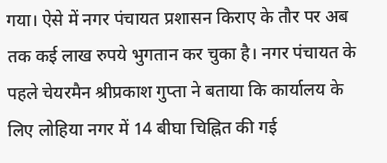गया। ऐसे में नगर पंचायत प्रशासन किराए के तौर पर अब तक कई लाख रुपये भुगतान कर चुका है। नगर पंचायत के पहले चेयरमैन श्रीप्रकाश गुप्ता ने बताया कि कार्यालय के लिए लोहिया नगर में 14 बीघा चिह्नित की गई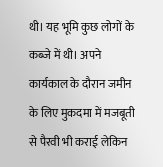थी। यह भूमि कुछ लोगों के कब्जे में थी। अपने कार्यकाल के दौरान जमीन के लिए मुकदमा में मजबूती से पैरवी भी कराई लेकिन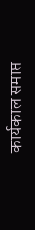कार्यकाल समाप्त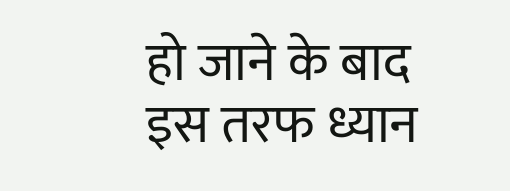हो जाने के बाद इस तरफ ध्यान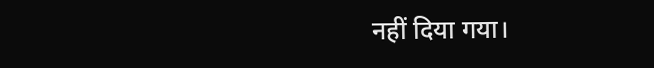नहीं दिया गया।